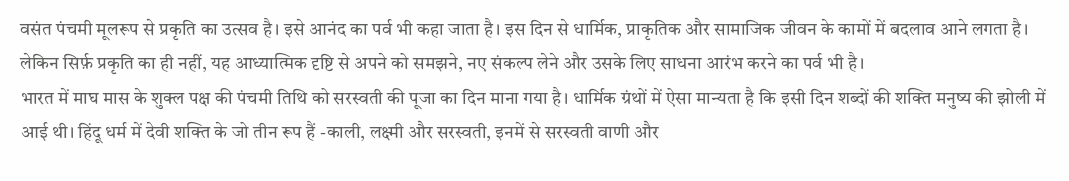वसंत पंचमी मूलरूप से प्रकृति का उत्सव है। इसे आनंद का पर्व भी कहा जाता है। इस दिन से धार्मिक, प्राकृतिक और सामाजिक जीवन के कामों में बदलाव आने लगता है। लेकिन सिर्फ़ प्रकृति का ही नहीं, यह आध्यात्मिक दृष्टि से अपने को समझने, नए संकल्प लेने और उसके लिए साधना आरंभ करने का पर्व भी है।
भारत में माघ मास के शुक्ल पक्ष की पंचमी तिथि को सरस्वती की पूजा का दिन माना गया है। धार्मिक ग्रंथों में ऐसा मान्यता है कि इसी दिन शब्दों की शक्ति मनुष्य की झोली में आई थी। हिंदू धर्म में देवी शक्ति के जो तीन रूप हैं -काली, लक्ष्मी और सरस्वती, इनमें से सरस्वती वाणी और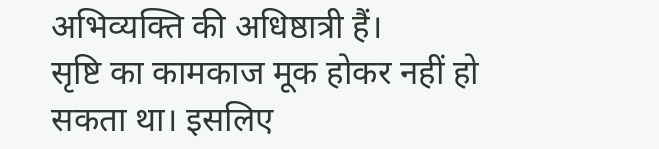अभिव्यक्ति की अधिष्ठात्री हैं।
सृष्टि का कामकाज मूक होकर नहीं हो सकता था। इसलिए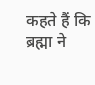कहते हैं कि ब्रह्मा ने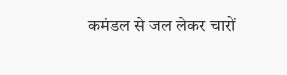कमंडल से जल लेकर चारों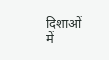दिशाओं में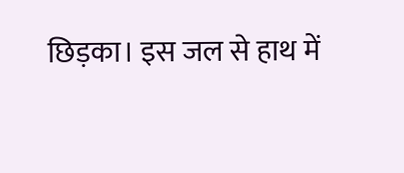छिड़का। इस जल से हाथ में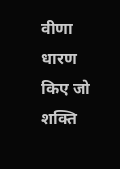वीणा धारण किए जो शक्ति